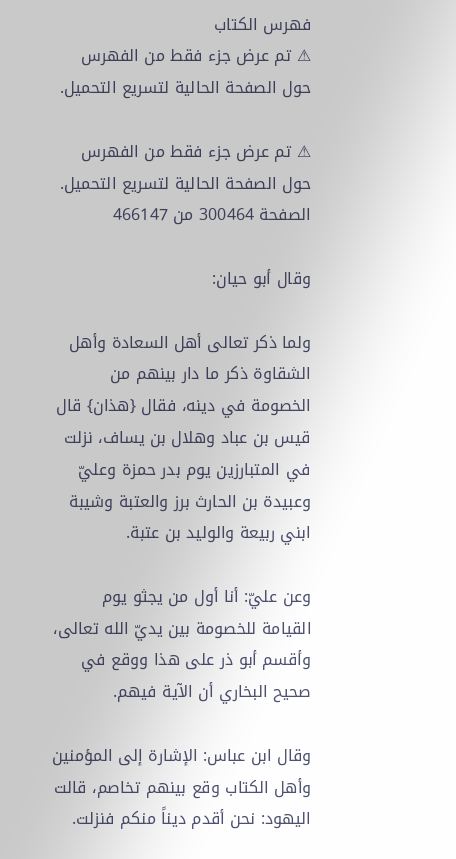فهرس الكتاب
⚠ تم عرض جزء فقط من الفهرس حول الصفحة الحالية لتسريع التحميل.

⚠ تم عرض جزء فقط من الفهرس حول الصفحة الحالية لتسريع التحميل.
الصفحة 300464 من 466147

وقال أبو حيان:

ولما ذكر تعالى أهل السعادة وأهل الشقاوة ذكر ما دار بينهم من الخصومة في دينه، فقال {هذان} قال قيس بن عباد وهلال بن يساف، نزلت في المتبارزين يوم بدر حمزة وعليّ وعبيدة بن الحارث برز والعتبة وشيبة ابني ربيعة والوليد بن عتبة.

وعن عليّ: أنا أول من يجثو يوم القيامة للخصومة بين يديّ الله تعالى، وأقسم أبو ذر على هذا ووقع في صحيح البخاري أن الآية فيهم.

وقال ابن عباس: الإشارة إلى المؤمنين وأهل الكتاب وقع بينهم تخاصم، قالت اليهود: نحن أقدم ديناً منكم فنزلت.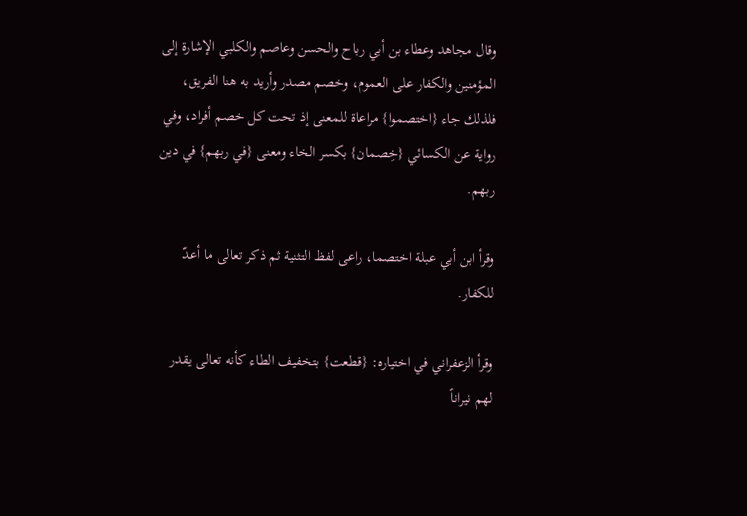وقال مجاهد وعطاء بن أبي رباح والحسن وعاصم والكلبي الإشارة إلى المؤمنين والكفار على العموم، وخصم مصدر وأريد به هنا الفريق، فلذلك جاء {اختصموا} مراعاة للمعنى إذ تحت كل خصم أفراد، وفي رواية عن الكسائي {خِصمان} بكسر الخاء ومعنى {في ربهم} في دين ربهم.

وقرأ ابن أبي عبلة اختصما، راعى لفظ التثنية ثم ذكر تعالى ما أعدّ للكفار.

وقرأ الزعفراني في اختياره: {قطعت} بتخفيف الطاء كأنه تعالى يقدر لهم نيراناً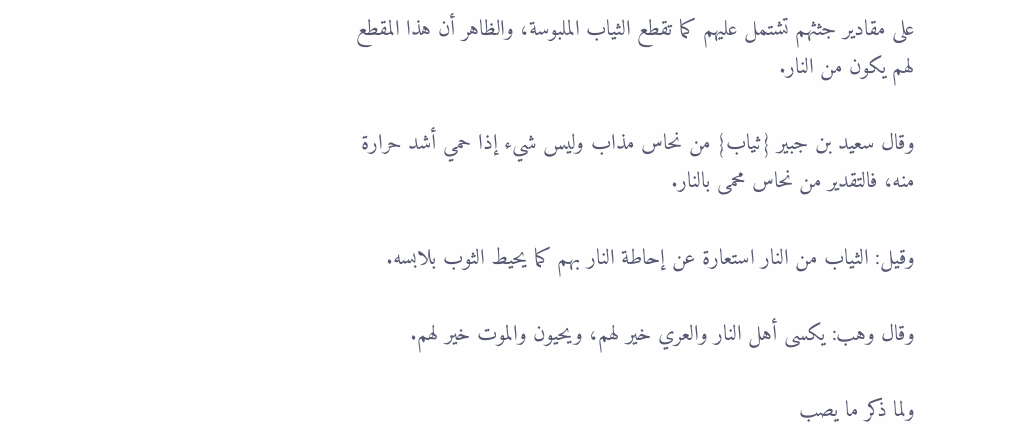على مقادير جثثهم تشتمل عليهم كما تقطع الثياب الملبوسة، والظاهر أن هذا المقطع لهم يكون من النار.

وقال سعيد بن جبير {ثياب} من نحاس مذاب وليس شيء إذا حمي أشد حرارة منه، فالتقدير من نحاس محمى بالنار.

وقيل: الثياب من النار استعارة عن إحاطة النار بهم كما يحيط الثوب بلابسه.

وقال وهب: يكسى أهل النار والعري خير لهم، ويحيون والموت خير لهم.

ولما ذكر ما يصب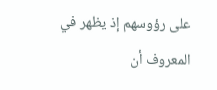على رؤوسهم إذ يظهر في المعروف أن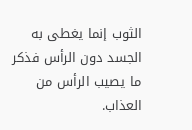الثوب إنما يغطى به الجسد دون الرأس فذكر ما يصيب الرأس من العذاب.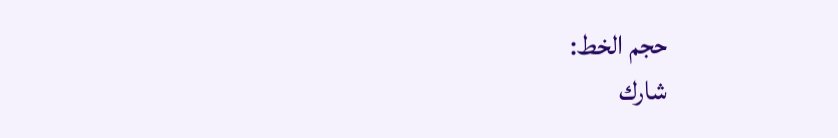حجم الخط:
شارك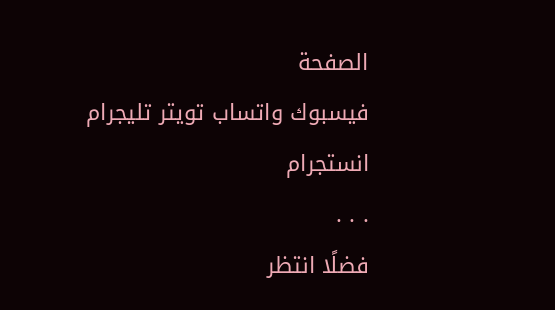الصفحة
فيسبوك واتساب تويتر تليجرام انستجرام
. . .
فضلًا انتظر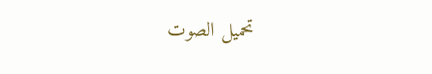تحميل الصوت